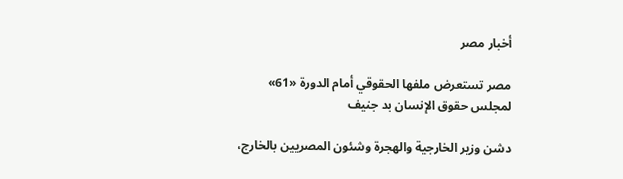أخبار مصر

مصر تستعرض ملفها الحقوقي أمام الدورة «61» لمجلس حقوق الإنسان بد جنيف

دشن وزير الخارجية والهجرة وشئون المصريين بالخارج،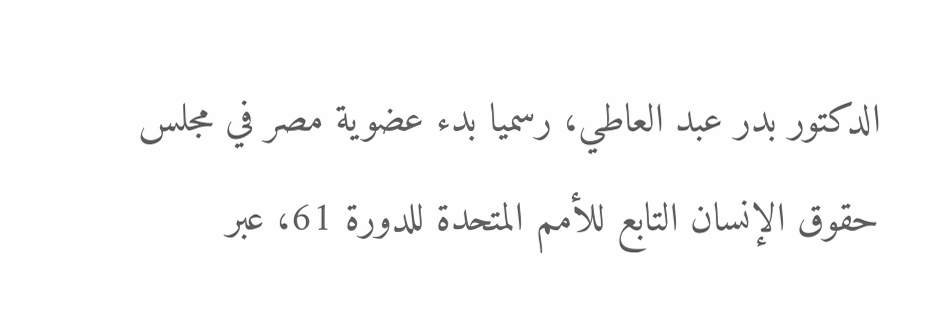الدكتور بدر عبد العاطي، رسميا بدء عضوية مصر في مجلس حقوق الإنسان التابع للأمم المتحدة للدورة 61، عبر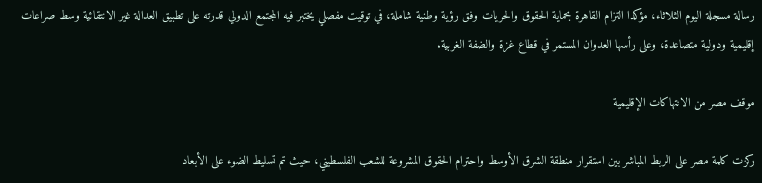رسالة مسجلة اليوم الثلاثاء، مؤكدا التزام القاهرة بحماية الحقوق والحريات وفق رؤية وطنية شاملة، في توقيت مفصلي يختبر فيه المجتمع الدولي قدرته على تطبيق العدالة غير الانتقائية وسط صراعات إقليمية ودولية متصاعدة، وعلى رأسها العدوان المستمر في قطاع غزة والضفة الغربية.

موقف مصر من الانتهاكات الإقليمية

ركزت كلمة مصر على الربط المباشر بين استقرار منطقة الشرق الأوسط واحترام الحقوق المشروعة للشعب الفلسطيني، حيث تم تسليط الضوء على الأبعاد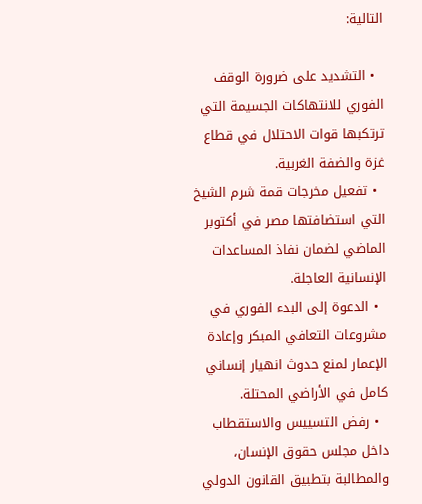التالية:

  • التشديد على ضرورة الوقف الفوري للانتهاكات الجسيمة التي ترتكبها قوات الاحتلال في قطاع غزة والضفة الغربية.
  • تفعيل مخرجات قمة شرم الشيخ التي استضافتها مصر في أكتوبر الماضي لضمان نفاذ المساعدات الإنسانية العاجلة.
  • الدعوة إلى البدء الفوري في مشروعات التعافي المبكر وإعادة الإعمار لمنع حدوث انهيار إنساني كامل في الأراضي المحتلة.
  • رفض التسييس والاستقطاب داخل مجلس حقوق الإنسان، والمطالبة بتطبيق القانون الدولي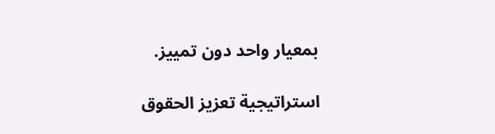بمعيار واحد دون تمييز.

استراتيجية تعزيز الحقوق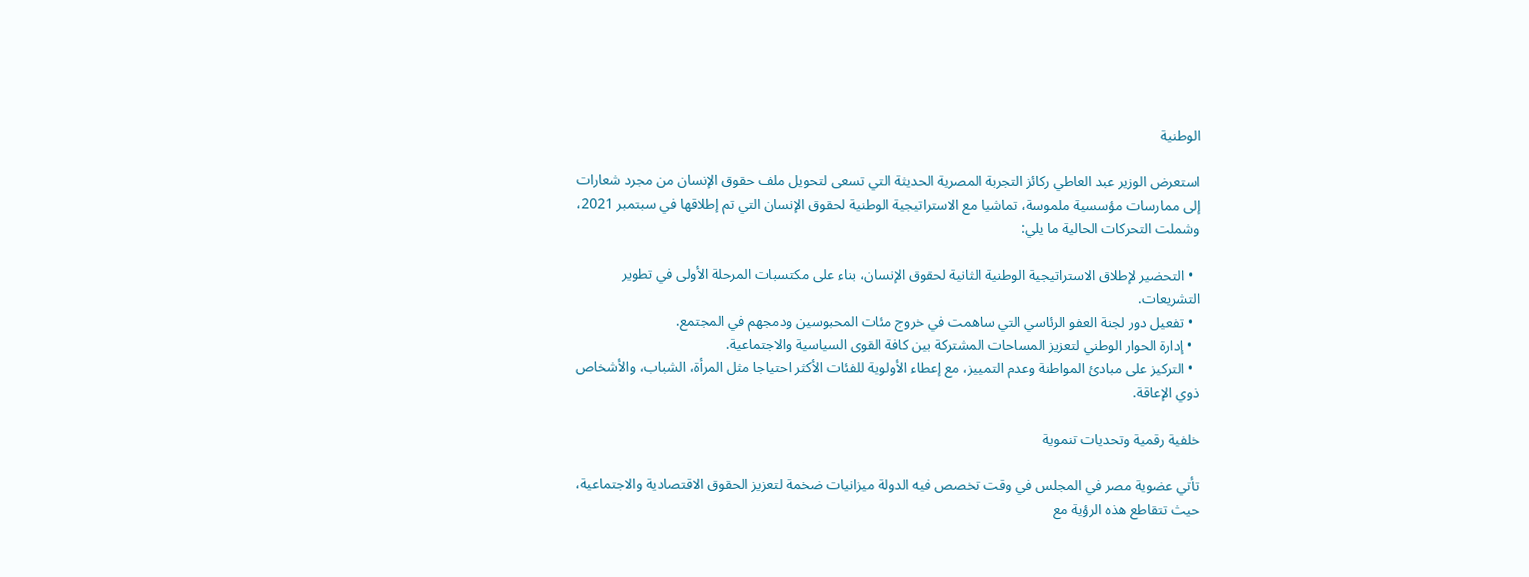الوطنية

استعرض الوزير عبد العاطي ركائز التجربة المصرية الحديثة التي تسعى لتحويل ملف حقوق الإنسان من مجرد شعارات إلى ممارسات مؤسسية ملموسة، تماشيا مع الاستراتيجية الوطنية لحقوق الإنسان التي تم إطلاقها في سبتمبر 2021، وشملت التحركات الحالية ما يلي:

  • التحضير لإطلاق الاستراتيجية الوطنية الثانية لحقوق الإنسان، بناء على مكتسبات المرحلة الأولى في تطوير التشريعات.
  • تفعيل دور لجنة العفو الرئاسي التي ساهمت في خروج مئات المحبوسين ودمجهم في المجتمع.
  • إدارة الحوار الوطني لتعزيز المساحات المشتركة بين كافة القوى السياسية والاجتماعية.
  • التركيز على مبادئ المواطنة وعدم التمييز، مع إعطاء الأولوية للفئات الأكثر احتياجا مثل المرأة، الشباب، والأشخاص ذوي الإعاقة.

خلفية رقمية وتحديات تنموية

تأتي عضوية مصر في المجلس في وقت تخصص فيه الدولة ميزانيات ضخمة لتعزيز الحقوق الاقتصادية والاجتماعية، حيث تتقاطع هذه الرؤية مع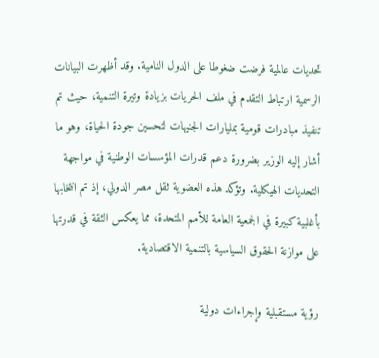تحديات عالمية فرضت ضغوطا على الدول النامية. وقد أظهرت البيانات الرسمية ارتباط التقدم في ملف الحريات بزيادة وتيرة التنمية، حيث تم تنفيذ مبادرات قومية بمليارات الجنيهات لتحسين جودة الحياة، وهو ما أشار إليه الوزير بضرورة دعم قدرات المؤسسات الوطنية في مواجهة التحديات الهيكلية. وتؤكد هذه العضوية ثقل مصر الدولي، إذ تم انتخابها بأغلبية كبيرة في الجمعية العامة للأمم المتحدة، مما يعكس الثقة في قدرتها على موازنة الحقوق السياسية بالتنمية الاقتصادية.

رؤية مستقبلية وإجراءات دولية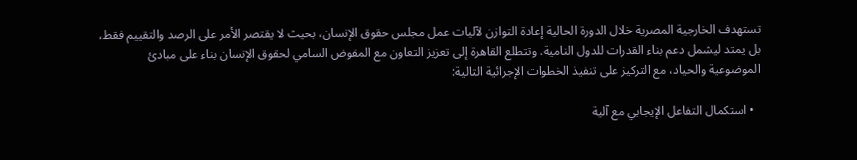تستهدف الخارجية المصرية خلال الدورة الحالية إعادة التوازن لآليات عمل مجلس حقوق الإنسان، بحيث لا يقتصر الأمر على الرصد والتقييم فقط، بل يمتد ليشمل دعم بناء القدرات للدول النامية. وتتطلع القاهرة إلى تعزيز التعاون مع المفوض السامي لحقوق الإنسان بناء على مبادئ الموضوعية والحياد، مع التركيز على تنفيذ الخطوات الإجرائية التالية:

  • استكمال التفاعل الإيجابي مع آلية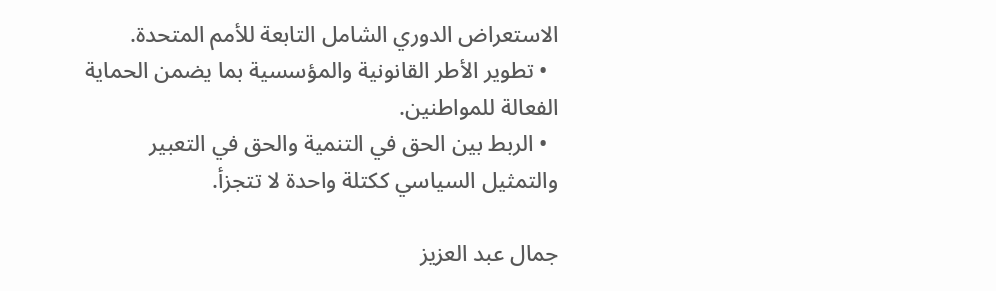الاستعراض الدوري الشامل التابعة للأمم المتحدة.
  • تطوير الأطر القانونية والمؤسسية بما يضمن الحماية الفعالة للمواطنين.
  • الربط بين الحق في التنمية والحق في التعبير والتمثيل السياسي ككتلة واحدة لا تتجزأ.

جمال عبد العزيز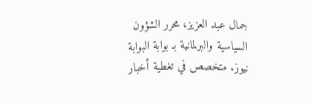جمال عبد العزيز، محرر الشؤون السياسية والبرلمانية بـ بوابة البوابة نيوز. متخصص في تغطية أخبار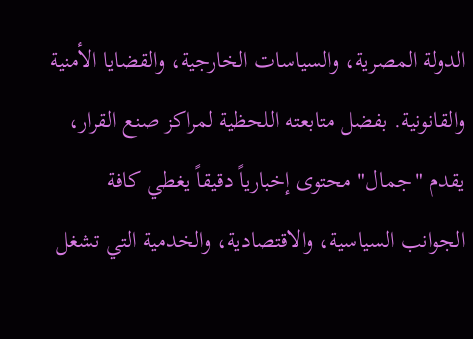الدولة المصرية، والسياسات الخارجية، والقضايا الأمنية والقانونية. بفضل متابعته اللحظية لمراكز صنع القرار، يقدم "جمال" محتوى إخبارياً دقيقاً يغطي كافة الجوانب السياسية، والاقتصادية، والخدمية التي تشغل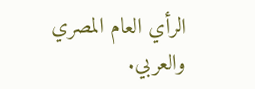الرأي العام المصري والعربي.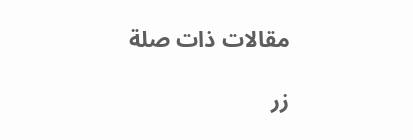مقالات ذات صلة

زر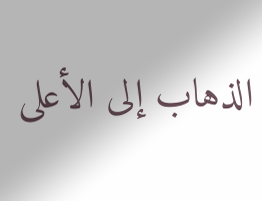الذهاب إلى الأعلى